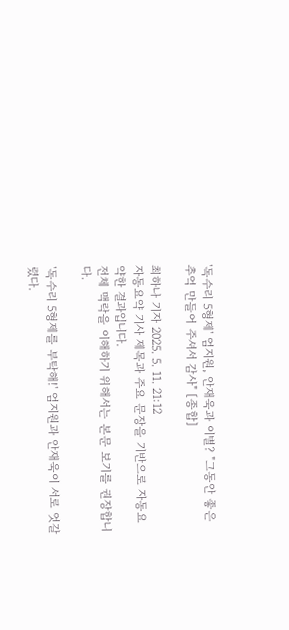'독수리 5형제' 엄지원, 안재욱과 이별? "그동안 좋은 추억 만들어 주셔서 감사" [종합]

최하나 기자 2025. 5. 11. 21:12
자동요약 기사 제목과 주요 문장을 기반으로 자동요약한 결과입니다.
전체 맥락을 이해하기 위해서는 본문 보기를 권장합니다.

'독수리 5형제를 부탁해!' 엄지원과 안재욱이 서로 엇갈렸다.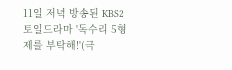11일 저녁 방송된 KBS2 토일드라마 '독수리 5형제를 부탁해!'(극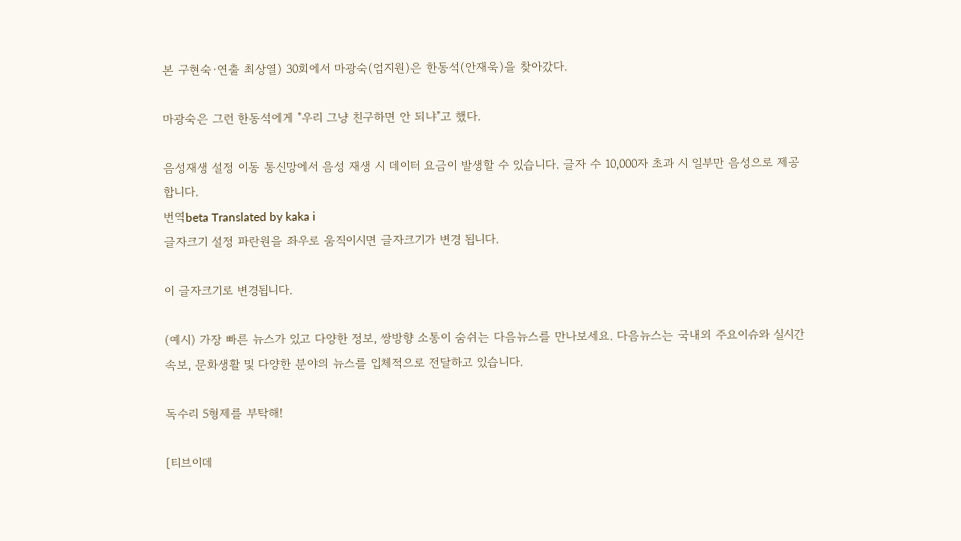본 구현숙·연출 최상열) 30회에서 마광숙(엄지원)은 한동석(안재욱)을 찾아갔다.

마광숙은 그런 한동석에게 "우리 그냥 친구하면 안 되냐"고 했다.

음성재생 설정 이동 통신망에서 음성 재생 시 데이터 요금이 발생할 수 있습니다. 글자 수 10,000자 초과 시 일부만 음성으로 제공합니다.
번역beta Translated by kaka i
글자크기 설정 파란원을 좌우로 움직이시면 글자크기가 변경 됩니다.

이 글자크기로 변경됩니다.

(예시) 가장 빠른 뉴스가 있고 다양한 정보, 쌍방향 소통이 숨쉬는 다음뉴스를 만나보세요. 다음뉴스는 국내외 주요이슈와 실시간 속보, 문화생활 및 다양한 분야의 뉴스를 입체적으로 전달하고 있습니다.

독수리 5형제를 부탁해!

[티브이데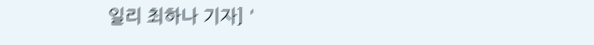일리 최하나 기자] '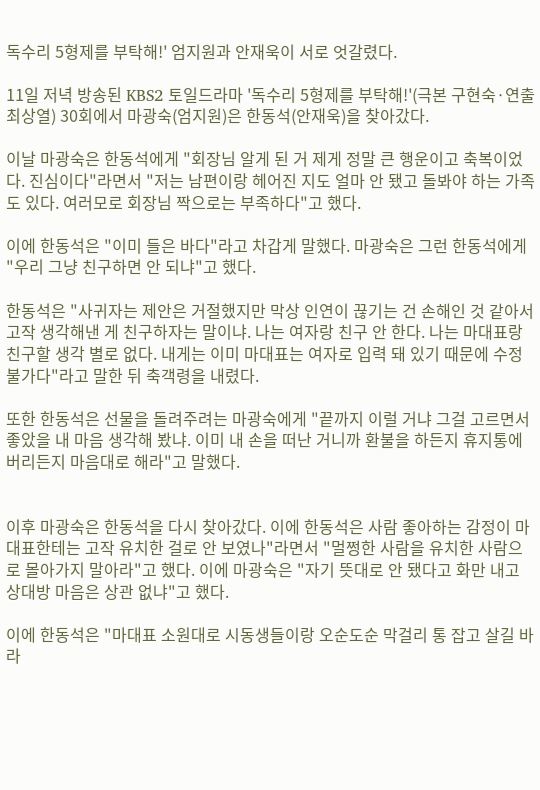독수리 5형제를 부탁해!' 엄지원과 안재욱이 서로 엇갈렸다.

11일 저녁 방송된 KBS2 토일드라마 '독수리 5형제를 부탁해!'(극본 구현숙·연출 최상열) 30회에서 마광숙(엄지원)은 한동석(안재욱)을 찾아갔다.

이날 마광숙은 한동석에게 "회장님 알게 된 거 제게 정말 큰 행운이고 축복이었다. 진심이다"라면서 "저는 남편이랑 헤어진 지도 얼마 안 됐고 돌봐야 하는 가족도 있다. 여러모로 회장님 짝으로는 부족하다"고 했다.

이에 한동석은 "이미 들은 바다"라고 차갑게 말했다. 마광숙은 그런 한동석에게 "우리 그냥 친구하면 안 되냐"고 했다.

한동석은 "사귀자는 제안은 거절했지만 막상 인연이 끊기는 건 손해인 것 같아서 고작 생각해낸 게 친구하자는 말이냐. 나는 여자랑 친구 안 한다. 나는 마대표랑 친구할 생각 별로 없다. 내게는 이미 마대표는 여자로 입력 돼 있기 때문에 수정 불가다"라고 말한 뒤 축객령을 내렸다.

또한 한동석은 선물을 돌려주려는 마광숙에게 "끝까지 이럴 거냐 그걸 고르면서 좋았을 내 마음 생각해 봤냐. 이미 내 손을 떠난 거니까 환불을 하든지 휴지통에 버리든지 마음대로 해라"고 말했다.


이후 마광숙은 한동석을 다시 찾아갔다. 이에 한동석은 사람 좋아하는 감정이 마대표한테는 고작 유치한 걸로 안 보였나"라면서 "멀쩡한 사람을 유치한 사람으로 몰아가지 말아라"고 했다. 이에 마광숙은 "자기 뜻대로 안 됐다고 화만 내고 상대방 마음은 상관 없냐"고 했다.

이에 한동석은 "마대표 소원대로 시동생들이랑 오순도순 막걸리 통 잡고 살길 바라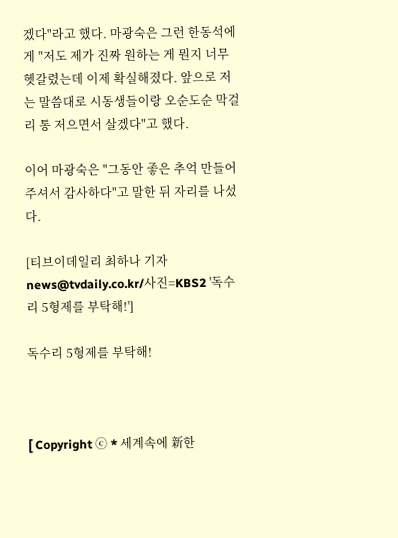겠다"라고 했다. 마광숙은 그런 한동석에게 "저도 제가 진짜 원하는 게 뭔지 너무 헷갈렸는데 이제 확실해졌다. 앞으로 저는 말씀대로 시동생들이랑 오순도순 막걸리 통 저으면서 살겠다"고 했다.

이어 마광숙은 "그동안 좋은 추억 만들어주셔서 감사하다"고 말한 뒤 자리를 나섰다.

[티브이데일리 최하나 기자 news@tvdaily.co.kr/사진=KBS2 '독수리 5형제를 부탁해!']

독수리 5형제를 부탁해!



[ Copyright ⓒ * 세계속에 新한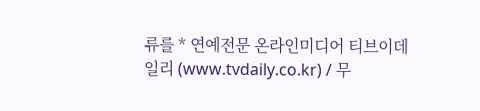류를 * 연예전문 온라인미디어 티브이데일리 (www.tvdaily.co.kr) / 무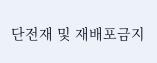단전재 및 재배포금지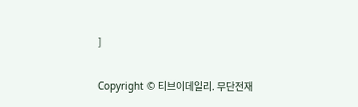]

Copyright © 티브이데일리. 무단전재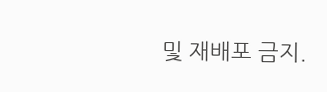및 재배포 금지.